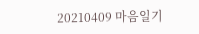20210409 마음일기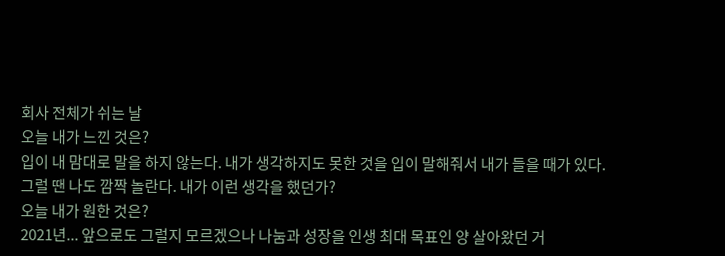회사 전체가 쉬는 날
오늘 내가 느낀 것은?
입이 내 맘대로 말을 하지 않는다. 내가 생각하지도 못한 것을 입이 말해줘서 내가 들을 때가 있다. 그럴 땐 나도 깜짝 놀란다. 내가 이런 생각을 했던가?
오늘 내가 원한 것은?
2021년... 앞으로도 그럴지 모르겠으나 나눔과 성장을 인생 최대 목표인 양 살아왔던 거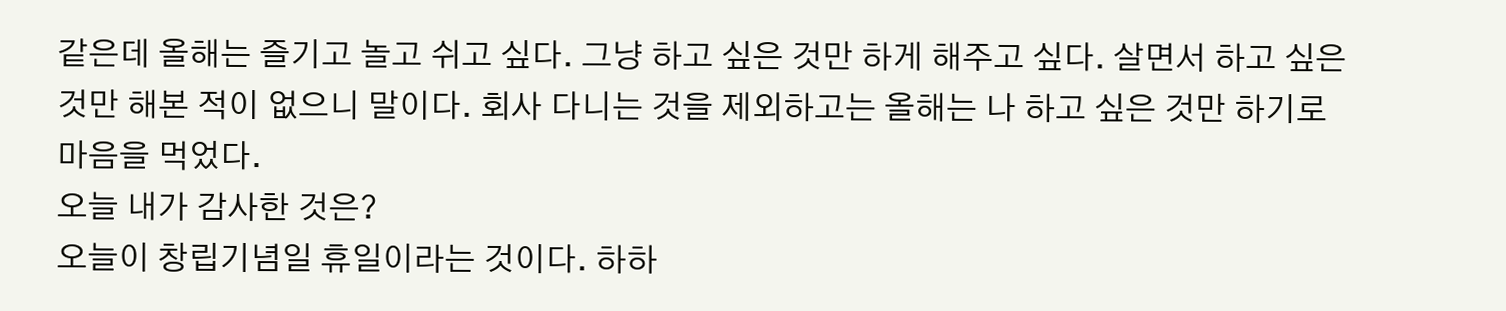같은데 올해는 즐기고 놀고 쉬고 싶다. 그냥 하고 싶은 것만 하게 해주고 싶다. 살면서 하고 싶은 것만 해본 적이 없으니 말이다. 회사 다니는 것을 제외하고는 올해는 나 하고 싶은 것만 하기로 마음을 먹었다.
오늘 내가 감사한 것은?
오늘이 창립기념일 휴일이라는 것이다. 하하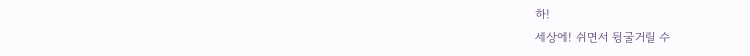하!
세상에! 쉬면서 뒹굴거릴 수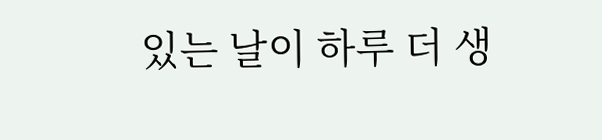있는 날이 하루 더 생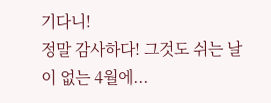기다니!
정말 감사하다! 그것도 쉬는 날이 없는 4월에...